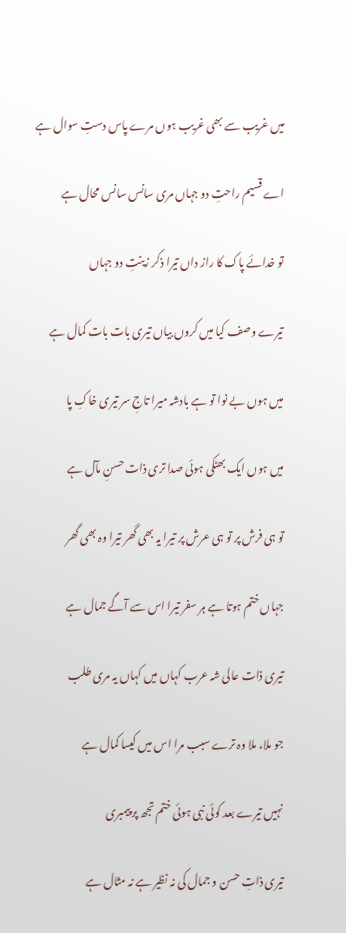میں غریب سے بھی غریب ہوں مرے پاس دستِ سوال ہے

اے قسیم راحتِ دو جہاں مری سانس سانس محال ہے

تو خدائے پاک کا راز داں تیرا ذکر زینتِ دو جہاں

تیرے وصف کیا میں کروں بیاں تیری بات بات کمال ہے

میں ہوں بے نوا تو ہے بادشہ میرا تاجِ سر تیری خاکِ پا

میں ہوں ایک بھٹکی ہوئی صدا تری ذات حسنِ مآل ہے

تو ہی فرش پر تو ہی عرش پر تیرا یہ بھی گھر تیرا وہ بھی گھر

جہاں ختم ہوتا ہے ہر سفر تیرا اس سے آگے جمال ہے

تیری ذات عالی شہ عرب کہاں میں کہاں یہ مری طلب

جو ملا، ملا وہ ترے سبب مرا اس میں کیسا کمال ہے

نہیں تیرے بعد کوئی نبی ہوئی ختم تجھ پر پیمبری

تیری ذاتِ حسن و جمال کی نہ نظیر ہے نہ مثال ہے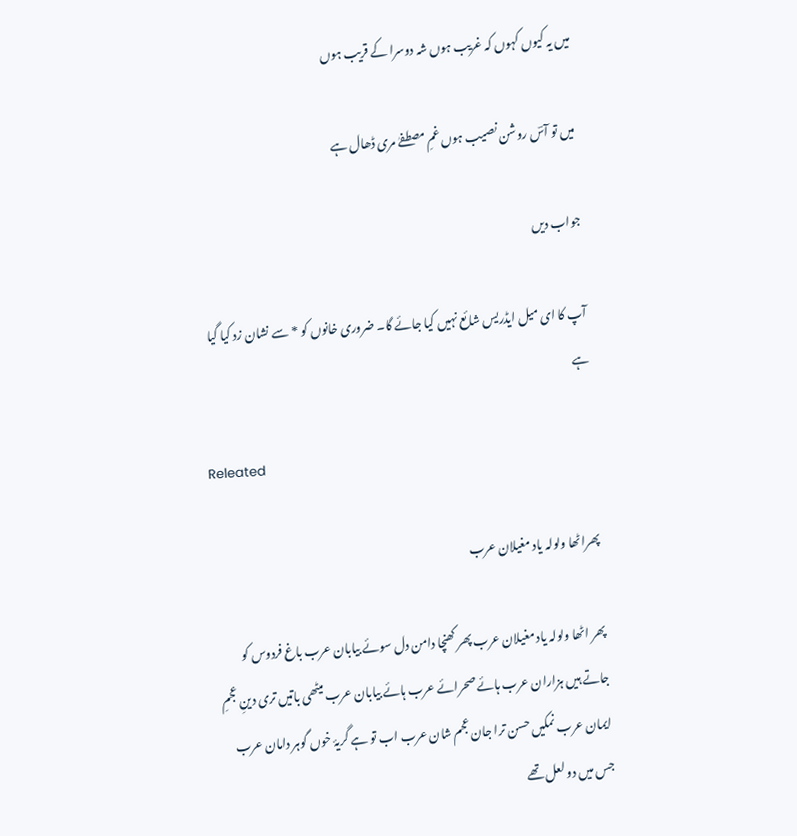میں یہ کیوں کہوں کہ غریب ہوں شہ دوسرا کے قریب ہوں

میں تو آسؔ روشن نصیب ہوں غمِ مصطفےٰ مری ڈھال ہے

جواب دیں

آپ کا ای میل ایڈریس شائع نہیں کیا جائے گا۔ ضروری خانوں کو * سے نشان زد کیا گیا ہے

Releated

پھراٹھا ولولہ یاد مغیلان عرب

پھر اٹھا ولولہ یاد مغیلان عرب پھر کھنچا دامن دل سوئے بیابان عرب باغ فردوس کو جاتے ہیں ہزاران عرب ہائے صحرائے عرب ہائے بیابان عرب میٹھی باتیں تری دینِ عجمِ ایمان عرب نمکیں حسن ترا جان عجم شان عرب اب تو ہے گریۂ خوں گوہر دامان عرب جس میں دو لعل تھے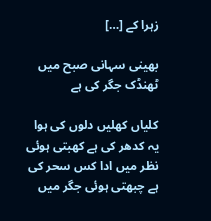زہرا کے […]

بھینی سہانی صبح میں ٹھنڈک جگر کی ہے

کلیاں کھلیں دلوں کی ہوا یہ کدھر کی ہے کھبتی ہوئی نظر میں ادا کس سحر کی ہے چبھتی ہوئی جگر میں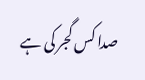صدا کس گجر کی ہے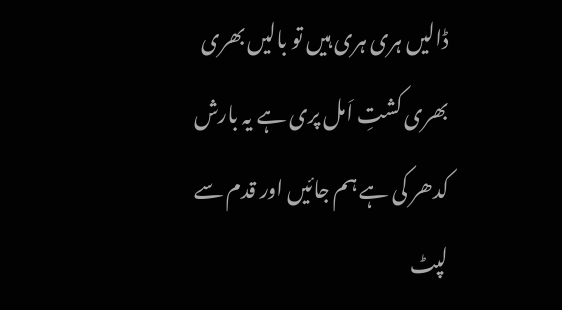ڈالیں ہری ہری ہیں تو بالیں بھری بھری کشتِ اَمل پری ہے یہ بارش کدھر کی ہے ہم جائیں اور قدم سے لپٹ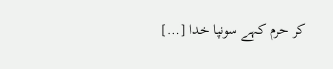کر حرم کہے سونپا خدا […]